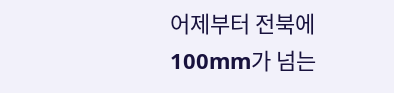어제부터 전북에 100mm가 넘는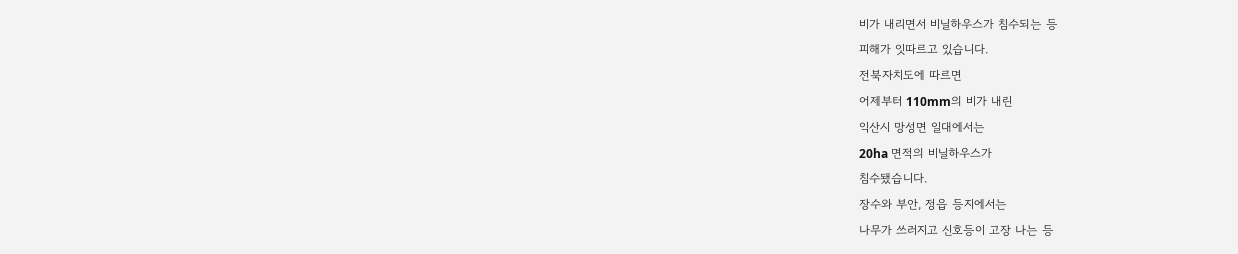비가 내리면서 비닐하우스가 침수되는 등
피해가 잇따르고 있습니다.
전북자치도에 따르면
어제부터 110mm의 비가 내린
익산시 망성면 일대에서는
20ha 면적의 비닐하우스가
침수됐습니다.
장수와 부안, 정읍 등지에서는
나무가 쓰러지고 신호등이 고장 나는 등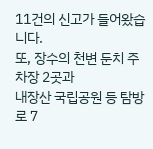11건의 신고가 들어왔습니다.
또, 장수의 천변 둔치 주차장 2곳과
내장산 국립공원 등 탐방로 7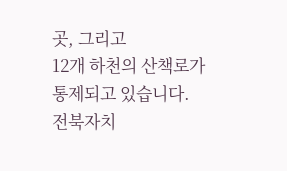곳, 그리고
12개 하천의 산책로가 통제되고 있습니다.
전북자치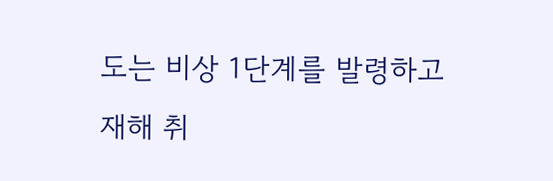도는 비상 1단계를 발령하고
재해 취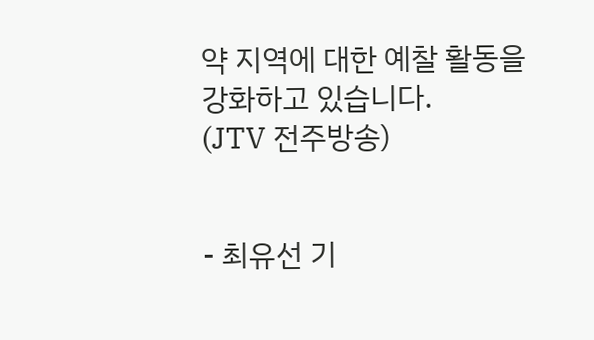약 지역에 대한 예찰 활동을
강화하고 있습니다.
(JTV 전주방송)


- 최유선 기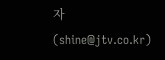자 (shine@jtv.co.kr)